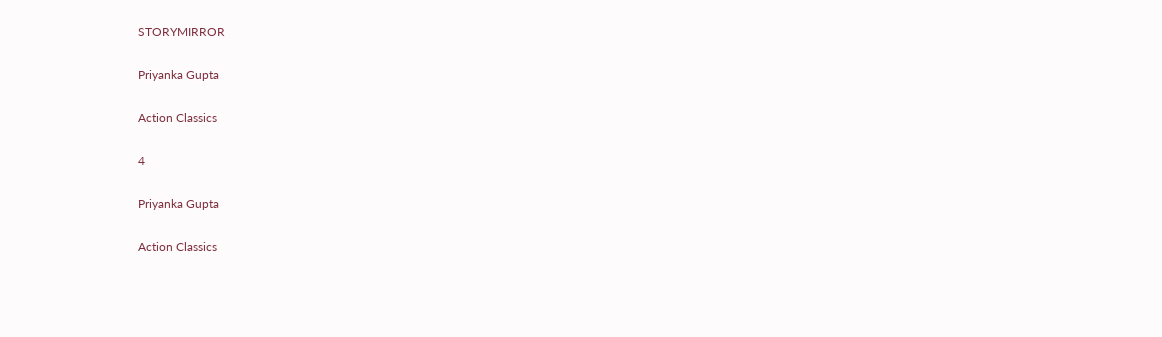STORYMIRROR

Priyanka Gupta

Action Classics

4

Priyanka Gupta

Action Classics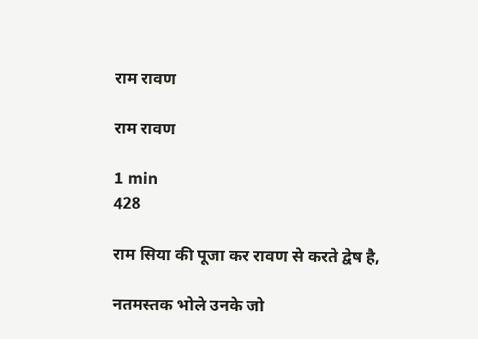राम रावण

राम रावण

1 min
428

राम सिया की पूजा कर रावण से करते द्वेष है,

नतमस्तक भोले उनके जो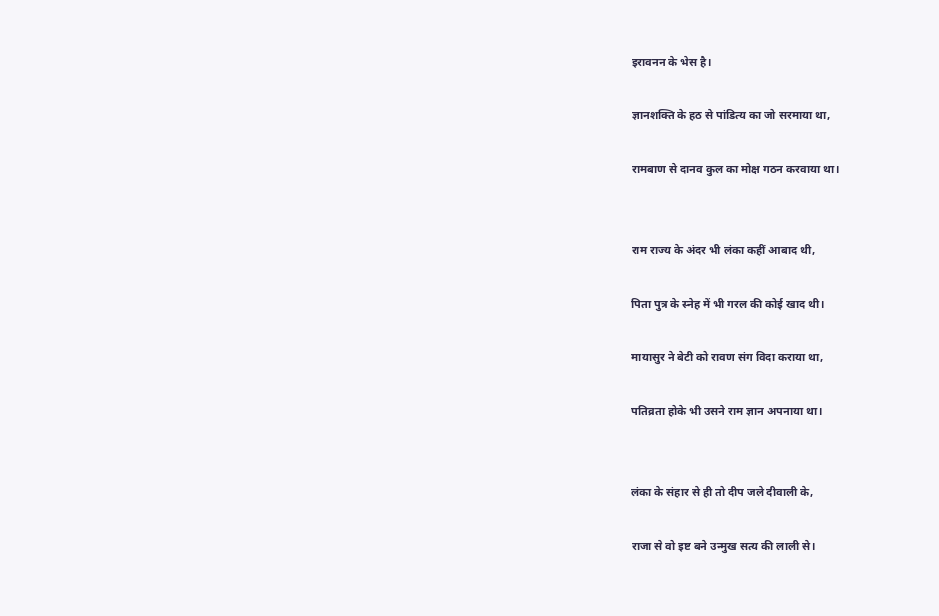इरावनन के भेस है।

ज्ञानशक्ति के हठ से पांडित्य का जो सरमाया था,

रामबाण से दानव कुल का मोक्ष गठन करवाया था।


राम राज्य के अंदर भी लंका कहीं आबाद थी,

पिता पुत्र के स्नेह में भी गरल की कोई खाद थी।

मायासुर ने बेटी को रावण संग विदा कराया था,

पतिव्रता होके भी उसने राम ज्ञान अपनाया था।


लंका के संहार से ही तो दीप जले दीवाली के,

राजा से वो इष्ट बने उन्मुख सत्य की लाली से।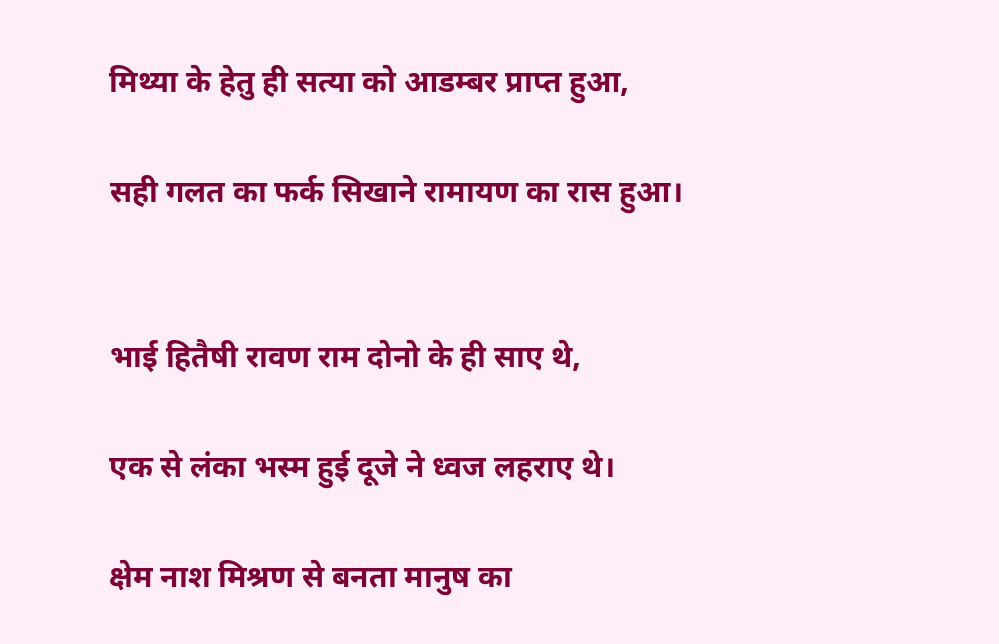मिथ्या के हेतु ही सत्या को आडम्बर प्राप्त हुआ,

सही गलत का फर्क सिखाने रामायण का रास हुआ।


भाई हितैषी रावण राम दोनो के ही साए थे,

एक से लंका भस्म हुई दूजे ने ध्वज लहराए थे।

क्षेम नाश मिश्रण से बनता मानुष का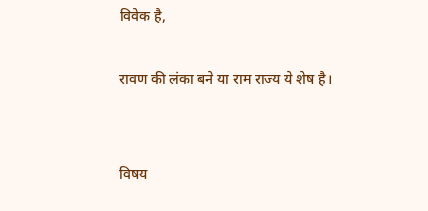विवेक है,

रावण की लंका बने या राम राज्य ये शेष है।


विषय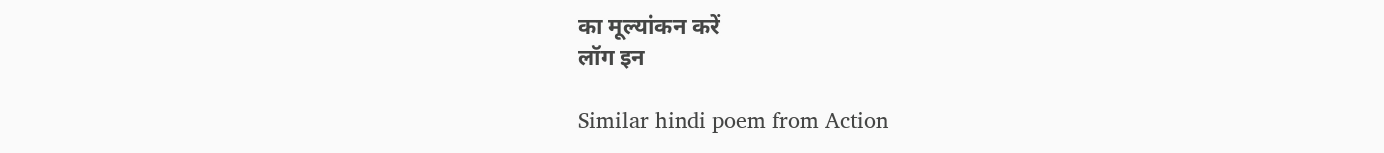का मूल्यांकन करें
लॉग इन

Similar hindi poem from Action